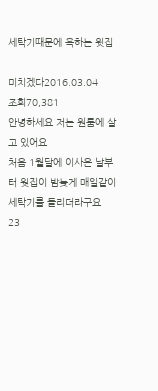세탁기때문에 욕하는 윗집

미치겠다2016.03.04
조회70,381
안녕하세요 저는 원룸에 살고 있어요
처음 1월달에 이사온 날부터 웟집이 밤늦게 매일같이 세탁기를 돌리더라구요
23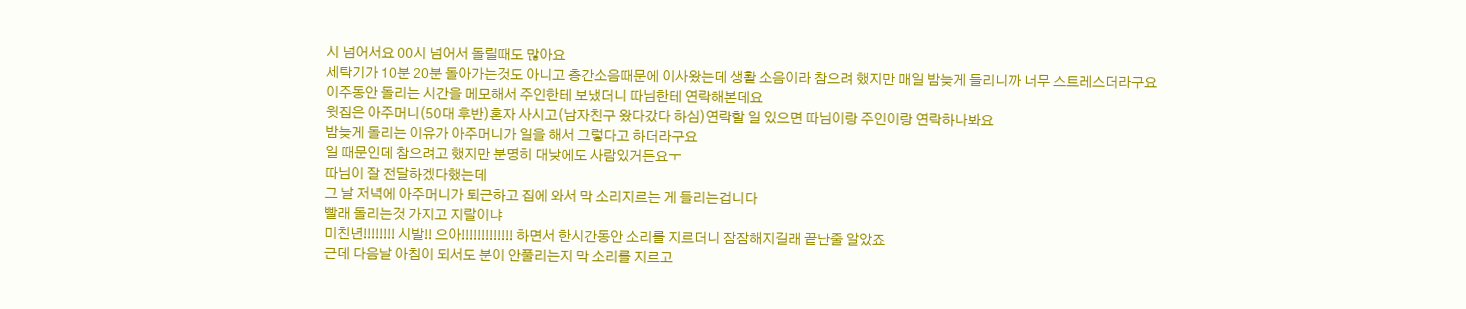시 넘어서요 00시 넘어서 돌릴때도 많아요
세탁기가 10분 20분 돌아가는것도 아니고 층간소음때문에 이사왔는데 생활 소음이라 참으려 했지만 매일 밤늦게 들리니까 너무 스트레스더라구요
이주동안 돌리는 시간을 메모해서 주인한테 보냈더니 따님한테 연락해본데요
윗집은 아주머니(50대 후반)혼자 사시고(남자친구 왔다갔다 하심)연락할 일 있으면 따님이랑 주인이랑 연락하나봐요
밤늦게 돌리는 이유가 아주머니가 일을 해서 그렇다고 하더라구요
일 때문인데 참으려고 했지만 분명히 대낮에도 사람있거든요ㅜ
따님이 잘 전달하겠다했는데
그 날 저녁에 아주머니가 퇴근하고 집에 와서 막 소리지르는 게 들리는겁니다
빨래 돌리는것 가지고 지랄이냐
미친년!!!!!!!! 시발!! 으아!!!!!!!!!!!!! 하면서 한시간동안 소리를 지르더니 잠잠해지길래 끝난줄 알았죠
근데 다음날 아침이 되서도 분이 안풀리는지 막 소리를 지르고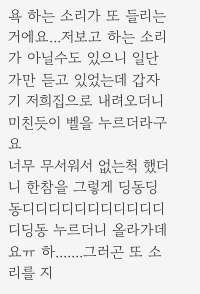욕 하는 소리가 또 들리는거에요...저보고 하는 소리가 아닐수도 있으니 일단 가만 듣고 있었는데 갑자기 저희집으로 내려오더니 미친듯이 벨을 누르더라구요
너무 무서워서 없는척 했더니 한참을 그렇게 딩동딩동디디디디디디디디디디디디딩동 누르더니 올라가데요ㅠ 하.......그러곤 또 소리를 지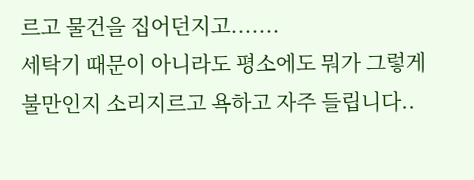르고 물건을 집어던지고.......
세탁기 때문이 아니라도 평소에도 뭐가 그렇게 불만인지 소리지르고 욕하고 자주 들립니다..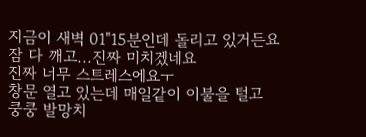지금이 새벽 01"15분인데 돌리고 있거든요
잠 다 깨고...진짜 미치겠네요
진짜 너무 스트레스에요ㅜ
창문 열고 있는데 매일같이 이불을 털고
쿵쿵 발망치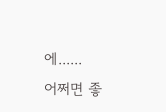에......
어쩌면 좋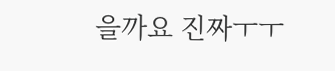을까요 진짜ㅜㅜ